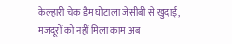केल्हारी चेक डैम घोटाला जेसीबी से खुदाई, मजदूरों को नहीं मिला काम अब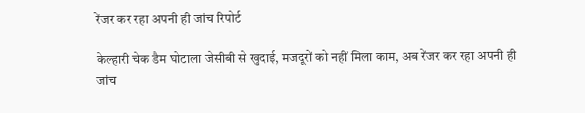रेंजर कर रहा अपनी ही जांच रिपोर्ट

केल्हारी चेक डैम घोटाला जेसीबी से खुदाई, मजदूरों को नहीं मिला काम, अब रेंजर कर रहा अपनी ही जांच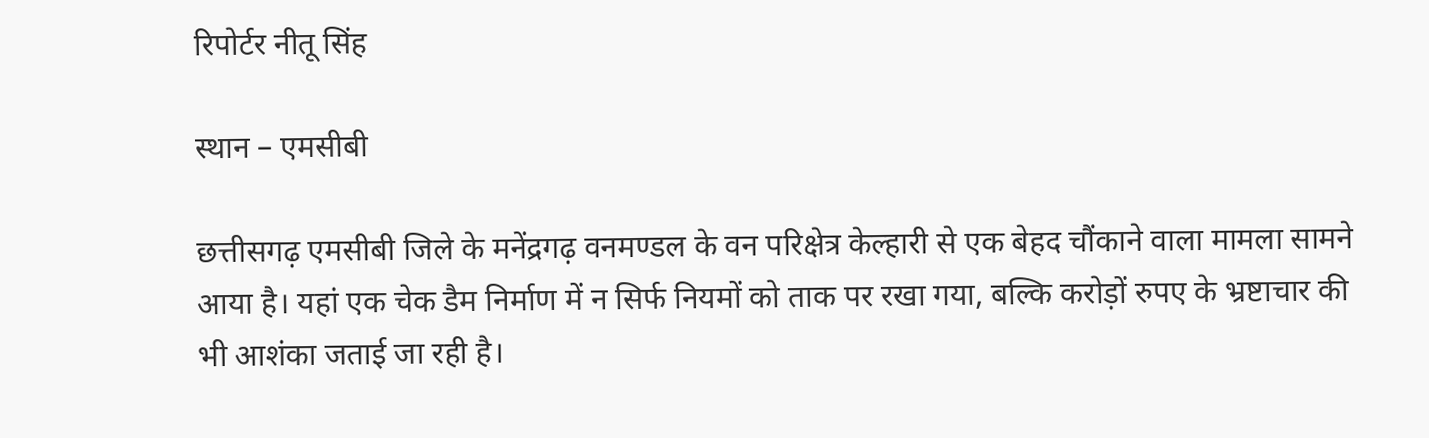रिपोर्टर नीतू सिंह

स्थान – एमसीबी

छत्तीसगढ़ एमसीबी जिले के मनेंद्रगढ़ वनमण्डल के वन परिक्षेत्र केल्हारी से एक बेहद चौंकाने वाला मामला सामने आया है। यहां एक चेक डैम निर्माण में न सिर्फ नियमों को ताक पर रखा गया, बल्कि करोड़ों रुपए के भ्रष्टाचार की भी आशंका जताई जा रही है।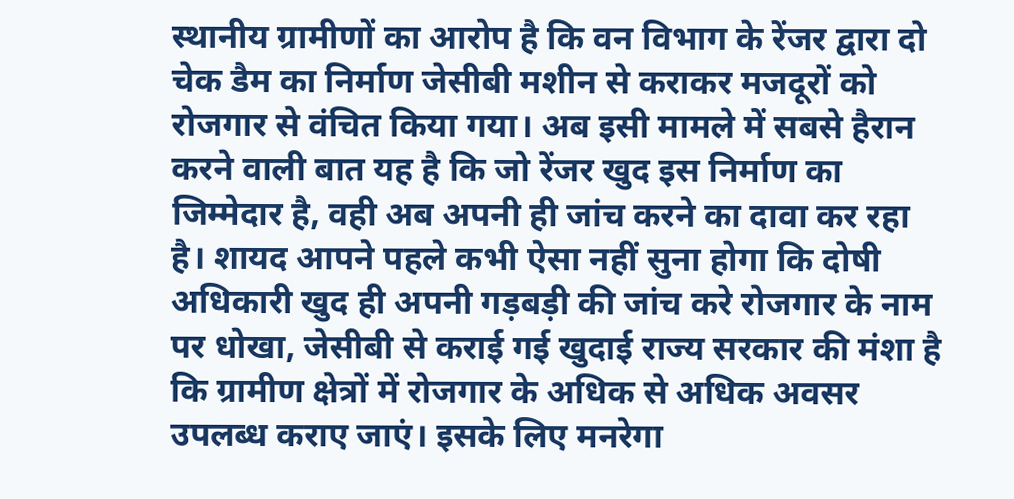स्थानीय ग्रामीणों का आरोप है कि वन विभाग के रेंजर द्वारा दो चेक डैम का निर्माण जेसीबी मशीन से कराकर मजदूरों को रोजगार से वंचित किया गया। अब इसी मामले में सबसे हैरान करने वाली बात यह है कि जो रेंजर खुद इस निर्माण का जिम्मेदार है, वही अब अपनी ही जांच करने का दावा कर रहा है। शायद आपने पहले कभी ऐसा नहीं सुना होगा कि दोषी अधिकारी खुद ही अपनी गड़बड़ी की जांच करे रोजगार के नाम पर धोखा, जेसीबी से कराई गई खुदाई राज्य सरकार की मंशा है कि ग्रामीण क्षेत्रों में रोजगार के अधिक से अधिक अवसर उपलब्ध कराए जाएं। इसके लिए मनरेगा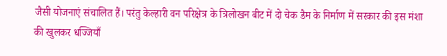जैसी योजनाएं संचालित हैं। परंतु केल्हारी वन परिक्षेत्र के त्रिलोखन बीट में दो चेक डैम के निर्माण में सरकार की इस मंशा की खुलकर धज्जियाँ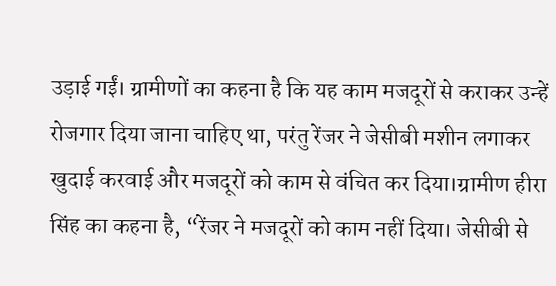उड़ाई गईं। ग्रामीणों का कहना है कि यह काम मजदूरों से कराकर उन्हें रोजगार दिया जाना चाहिए था, परंतु रेंजर ने जेसीबी मशीन लगाकर खुदाई करवाई और मजदूरों को काम से वंचित कर दिया।ग्रामीण हीरा सिंह का कहना है, “रेंजर ने मजदूरों को काम नहीं दिया। जेसीबी से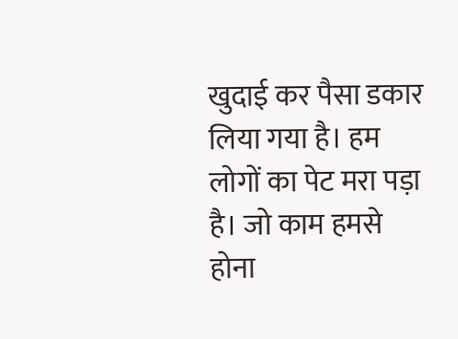खुदाई कर पैसा डकार लिया गया है। हम लोगों का पेट मरा पड़ा है। जो काम हमसे होना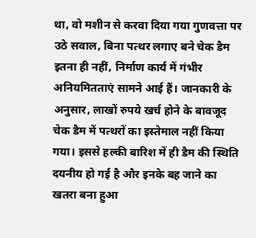था, वो मशीन से करवा दिया गया गुणवत्ता पर उठे सवाल, बिना पत्थर लगाए बने चेक डैम इतना ही नहीं, निर्माण कार्य में गंभीर अनियमितताएं सामने आई हैं। जानकारी के अनुसार, लाखों रुपये खर्च होने के बावजूद चेक डैम में पत्थरों का इस्तेमाल नहीं किया गया। इससे हल्की बारिश में ही डैम की स्थिति दयनीय हो गई है और इनके बह जाने का खतरा बना हुआ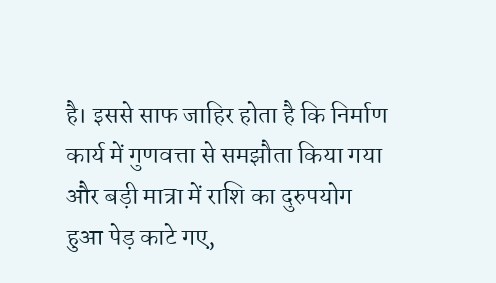है। इससे साफ जाहिर होता है कि निर्माण कार्य में गुणवत्ता से समझौता किया गया और बड़ी मात्रा में राशि का दुरुपयोग हुआ पेड़ काटे गए,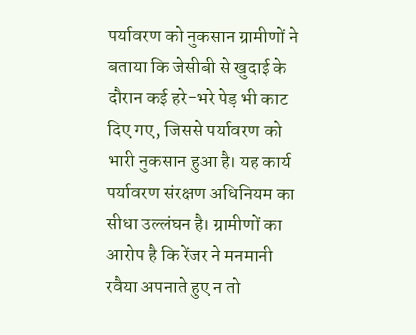पर्यावरण को नुकसान ग्रामीणों ने बताया कि जेसीबी से खुदाई के दौरान कई हरे-भरे पेड़ भी काट दिए गए, जिससे पर्यावरण को भारी नुकसान हुआ है। यह कार्य पर्यावरण संरक्षण अधिनियम का सीधा उल्लंघन है। ग्रामीणों का आरोप है कि रेंजर ने मनमानी रवैया अपनाते हुए न तो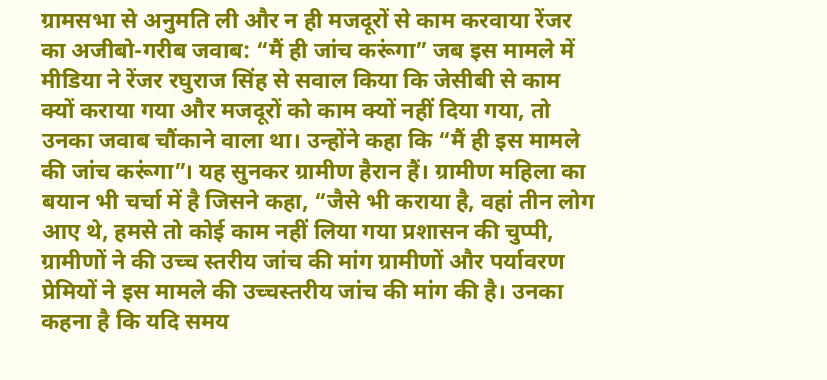ग्रामसभा से अनुमति ली और न ही मजदूरों से काम करवाया रेंजर का अजीबो-गरीब जवाब: “मैं ही जांच करूंगा” जब इस मामले में मीडिया ने रेंजर रघुराज सिंह से सवाल किया कि जेसीबी से काम क्यों कराया गया और मजदूरों को काम क्यों नहीं दिया गया, तो उनका जवाब चौंकाने वाला था। उन्होंने कहा कि “मैं ही इस मामले की जांच करूंगा”। यह सुनकर ग्रामीण हैरान हैं। ग्रामीण महिला का बयान भी चर्चा में है जिसने कहा, “जैसे भी कराया है, वहां तीन लोग आए थे, हमसे तो कोई काम नहीं लिया गया प्रशासन की चुप्पी, ग्रामीणों ने की उच्च स्तरीय जांच की मांग ग्रामीणों और पर्यावरण प्रेमियों ने इस मामले की उच्चस्तरीय जांच की मांग की है। उनका कहना है कि यदि समय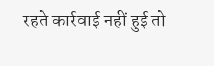रहते कार्रवाई नहीं हुई तो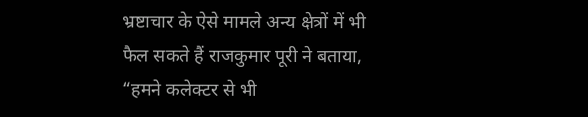भ्रष्टाचार के ऐसे मामले अन्य क्षेत्रों में भी फैल सकते हैं राजकुमार पूरी ने बताया, “हमने कलेक्टर से भी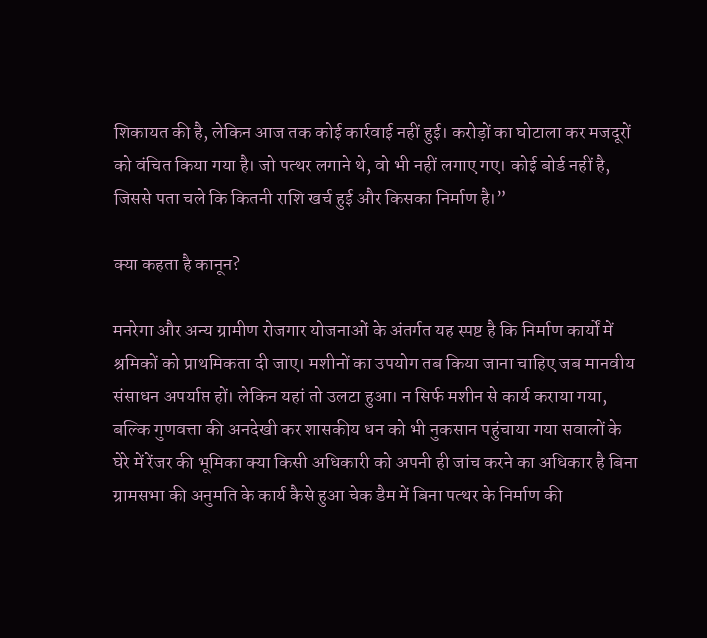शिकायत की है, लेकिन आज तक कोई कार्रवाई नहीं हुई। करोड़ों का घोटाला कर मजदूरों को वंचित किया गया है। जो पत्थर लगाने थे, वो भी नहीं लगाए गए। कोई बोर्ड नहीं है, जिससे पता चले कि कितनी राशि खर्च हुई और किसका निर्माण है।”

क्या कहता है कानून?

मनरेगा और अन्य ग्रामीण रोजगार योजनाओं के अंतर्गत यह स्पष्ट है कि निर्माण कार्यों में श्रमिकों को प्राथमिकता दी जाए। मशीनों का उपयोग तब किया जाना चाहिए जब मानवीय संसाधन अपर्याप्त हों। लेकिन यहां तो उलटा हुआ। न सिर्फ मशीन से कार्य कराया गया, बल्कि गुणवत्ता की अनदेखी कर शासकीय धन को भी नुकसान पहुंचाया गया सवालों के घेरे में रेंजर की भूमिका क्या किसी अधिकारी को अपनी ही जांच करने का अधिकार है बिना ग्रामसभा की अनुमति के कार्य कैसे हुआ चेक डैम में बिना पत्थर के निर्माण की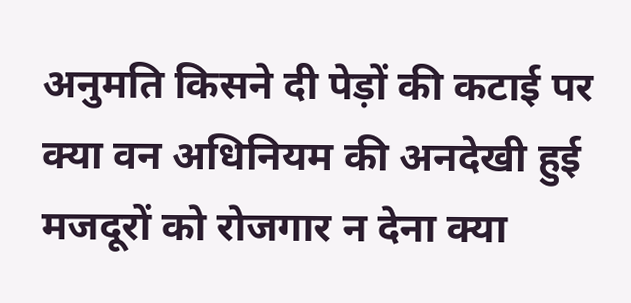अनुमति किसने दी पेड़ों की कटाई पर क्या वन अधिनियम की अनदेखी हुई मजदूरों को रोजगार न देना क्या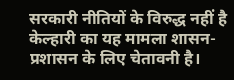सरकारी नीतियों के विरुद्ध नहीं है केल्हारी का यह मामला शासन-प्रशासन के लिए चेतावनी है।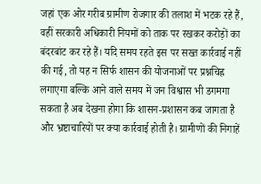जहां एक ओर गरीब ग्रामीण रोजगार की तलाश में भटक रहे हैं, वहीं सरकारी अधिकारी नियमों को ताक पर रखकर करोड़ों का बंदरबांट कर रहे हैं। यदि समय रहते इस पर सख्त कार्रवाई नहीं की गई, तो यह न सिर्फ शासन की योजनाओं पर प्रश्नचिह्न लगाएगा बल्कि आने वाले समय में जन विश्वास भी डगमगा सकता है अब देखना होगा कि शासन-प्रशासन कब जागता है और भ्रष्टाचारियों पर क्या कार्रवाई होती है। ग्रामीणों की निगाहें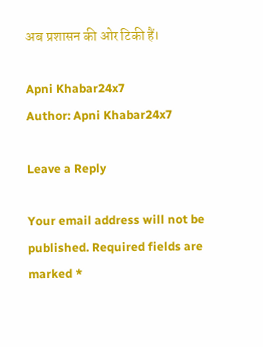अब प्रशासन की ओर टिकी हैं।

Apni Khabar24x7
Author: Apni Khabar24x7

Leave a Reply

Your email address will not be published. Required fields are marked *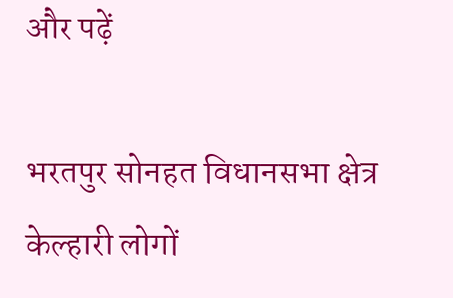और पढ़ें

भरतपुर सोनहत विधानसभा क्षेत्र केल्हारी लोगों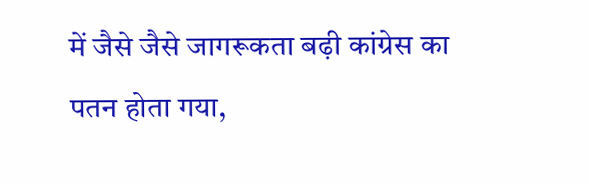में जैसे जैसे जागरूकता बढ़ी कांग्रेस का पतन होता गया,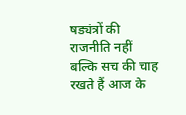षड्यंत्रों की राजनीति नहीं बल्कि सच की चाह रखते हैं आज के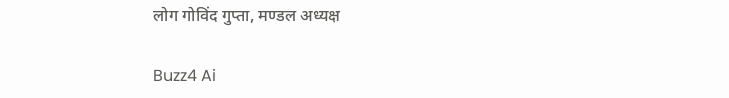लोग गोविंद गुप्ता, मण्डल अध्यक्ष

Buzz4 Ai